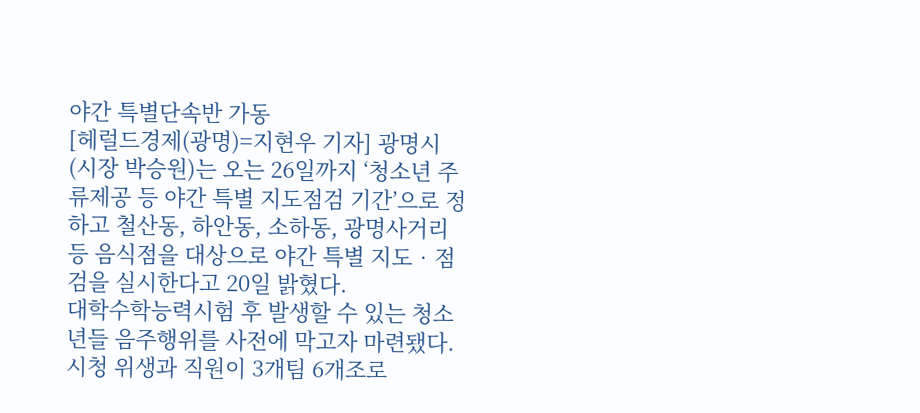야간 특별단속반 가동
[헤럴드경제(광명)=지현우 기자] 광명시(시장 박승원)는 오는 26일까지 ‘청소년 주류제공 등 야간 특별 지도점검 기간’으로 정하고 철산동, 하안동, 소하동, 광명사거리 등 음식점을 대상으로 야간 특별 지도‧점검을 실시한다고 20일 밝혔다.
대학수학능력시험 후 발생할 수 있는 청소년들 음주행위를 사전에 막고자 마련됐다. 시청 위생과 직원이 3개팀 6개조로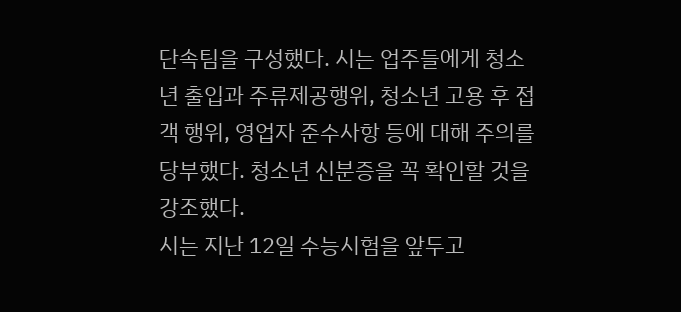단속팀을 구성했다. 시는 업주들에게 청소년 출입과 주류제공행위, 청소년 고용 후 접객 행위, 영업자 준수사항 등에 대해 주의를 당부했다. 청소년 신분증을 꼭 확인할 것을 강조했다.
시는 지난 12일 수능시험을 앞두고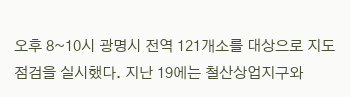오후 8~10시 광명시 전역 121개소를 대상으로 지도점검을 실시했다. 지난 19에는 철산상업지구와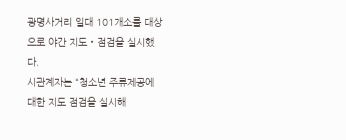광명사거리 일대 101개소를 대상으로 야간 지도‧점검을 실시했다.
시관계자는 “청소년 주류제공에 대한 지도 점검을 실시해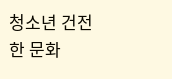청소년 건전한 문화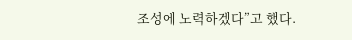조성에 노력하겠다”고 했다.